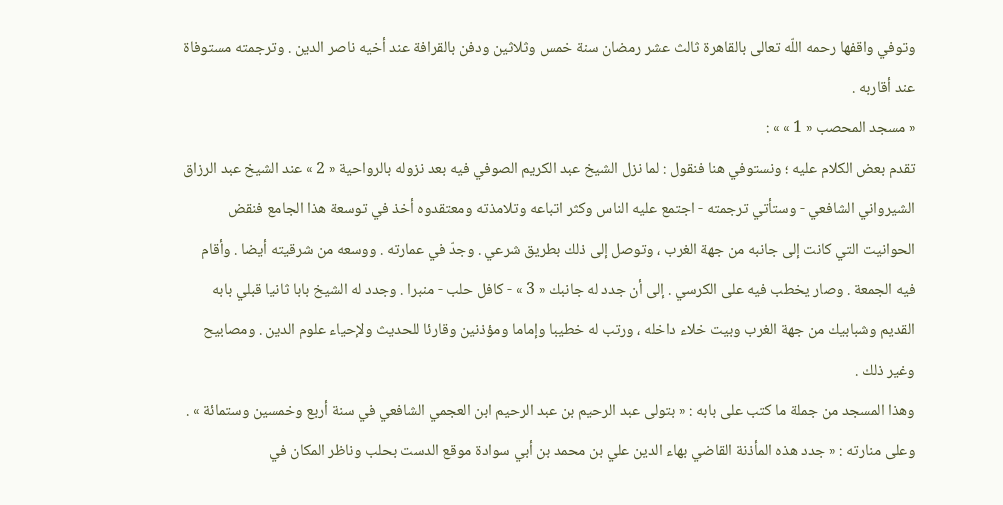وتوفي واقفها رحمه اللّه تعالى بالقاهرة ثالث عشر رمضان سنة خمس وثلاثين ودفن بالقرافة عند أخيه ناصر الدين . وترجمته مستوفاة عند أقاربه .
« مسجد المحصب « 1 » » :
تقدم بعض الكلام عليه ؛ ونستوفي هنا فنقول : لما نزل الشيخ عبد الكريم الصوفي فيه بعد نزوله بالرواحية « 2 » عند الشيخ عبد الرزاق الشيرواني الشافعي - وستأتي ترجمته - اجتمع عليه الناس وكثر اتباعه وتلامذته ومعتقدوه أخذ في توسعة هذا الجامع فنقض الحوانيت التي كانت إلى جانبه من جهة الغرب ، وتوصل إلى ذلك بطريق شرعي . وجدّ في عمارته . ووسعه من شرقيته أيضا . وأقام فيه الجمعة . وصار يخطب فيه على الكرسي . إلى أن جدد له جانبك « 3 » - كافل حلب - منبرا . وجدد له الشيخ بابا ثانيا قبلي بابه القديم وشبابيك من جهة الغرب وبيت خلاء داخله ، ورتب له خطيبا وإماما ومؤذنين وقارئا للحديث ولإحياء علوم الدين . ومصابيح وغير ذلك .
وهذا المسجد من جملة ما كتب على بابه : « بتولى عبد الرحيم بن عبد الرحيم ابن العجمي الشافعي في سنة أربع وخمسين وستمائة » .
وعلى منارته : « جدد هذه المأذنة القاضي بهاء الدين علي بن محمد بن أبي سوادة موقع الدست بحلب وناظر المكان في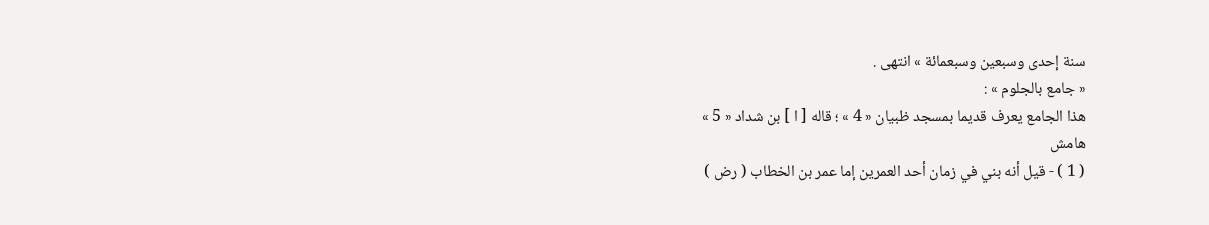سنة إحدى وسبعين وسبعمائة » انتهى .
« جامع بالجلوم » :
هذا الجامع يعرف قديما بمسجد ظبيان « 4 » ؛ قاله [ ا ] بن شداد « 5 »
هامش
( 1 ) - قيل أنه بني في زمان أحد العمرين إما عمر بن الخطاب ( رض )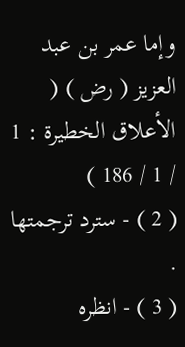وإما عمر بن عبد العزيز ( رض ) ( الأعلاق الخطيرة : 1 / 1 / 186 )
( 2 ) - سترد ترجمتها .
( 3 ) - انظره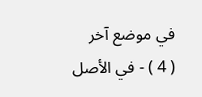في موضع آخر
( 4 ) - في الأصل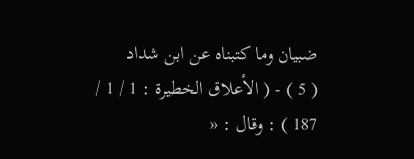ضبيان وما كتبناه عن ابن شداد
( 5 ) - ( الأعلاق الخطيرة : 1 / 1 / 187 ) : وقال : «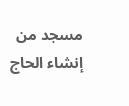مسجد من إنشاء الحاج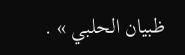ظبيان الحلبي » .